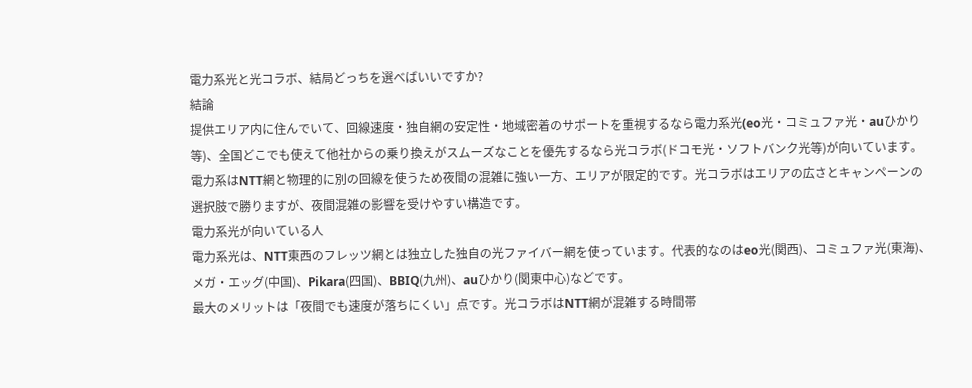電力系光と光コラボ、結局どっちを選べばいいですか?
結論
提供エリア内に住んでいて、回線速度・独自網の安定性・地域密着のサポートを重視するなら電力系光(eo光・コミュファ光・auひかり等)、全国どこでも使えて他社からの乗り換えがスムーズなことを優先するなら光コラボ(ドコモ光・ソフトバンク光等)が向いています。電力系はNTT網と物理的に別の回線を使うため夜間の混雑に強い一方、エリアが限定的です。光コラボはエリアの広さとキャンペーンの選択肢で勝りますが、夜間混雑の影響を受けやすい構造です。
電力系光が向いている人
電力系光は、NTT東西のフレッツ網とは独立した独自の光ファイバー網を使っています。代表的なのはeo光(関西)、コミュファ光(東海)、メガ・エッグ(中国)、Pikara(四国)、BBIQ(九州)、auひかり(関東中心)などです。
最大のメリットは「夜間でも速度が落ちにくい」点です。光コラボはNTT網が混雑する時間帯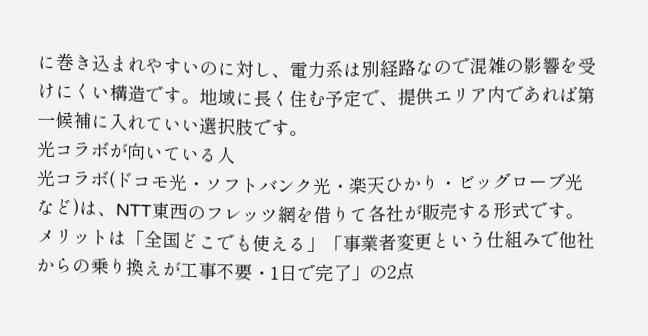に巻き込まれやすいのに対し、電力系は別経路なので混雑の影響を受けにくい構造です。地域に長く住む予定で、提供エリア内であれば第一候補に入れていい選択肢です。
光コラボが向いている人
光コラボ(ドコモ光・ソフトバンク光・楽天ひかり・ビッグローブ光など)は、NTT東西のフレッツ網を借りて各社が販売する形式です。メリットは「全国どこでも使える」「事業者変更という仕組みで他社からの乗り換えが工事不要・1日で完了」の2点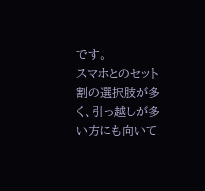です。
スマホとのセット割の選択肢が多く、引っ越しが多い方にも向いて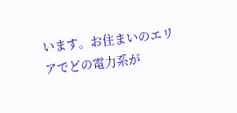います。お住まいのエリアでどの電力系が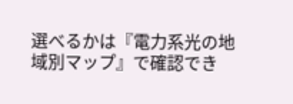選べるかは『電力系光の地域別マップ』で確認でき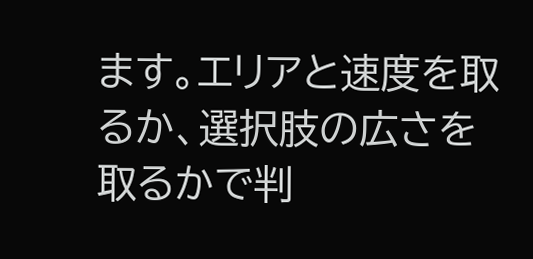ます。エリアと速度を取るか、選択肢の広さを取るかで判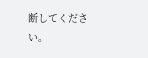断してください。